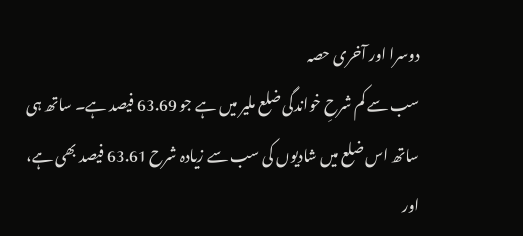دوسرا اور آخری حصہ
سب سے کم شرحِ خواندگی ضلع ملیر میں ہے جو 63.69 فیصد ہے۔ ساتھ ہی ساتھ اس ضلع میں شادیوں کی سب سے زیادہ شرح 63.61 فیصد بھی ہے، اور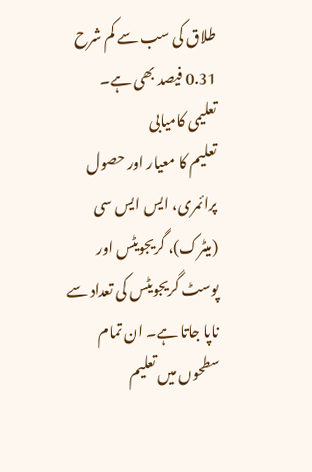طلاق کی سب سے کم شرح 0.31 فیصد بھی ہے۔
تعلیمی کامیابی
تعلیم کا معیار اور حصول پرائمری، ایس ایس سی (میٹرک)، گریجویٹس اور پوسٹ گریجویٹس کی تعداد سے ناپا جاتا ہے۔ ان تمام سطحوں میں تعلیم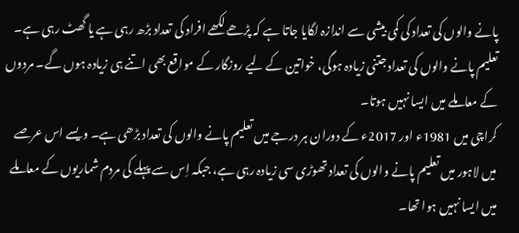پانے والوں کی تعداد کی کمی بیشی سے اندازہ لگایا جاتا ہے کہ پڑھے لکھے افراد کی تعداد بڑھ رہی ہے یا گھٹ رہی ہے۔ تعلیم پانے والوں کی تعداد جتنی زیادہ ہوگی، خواتین کے لیے روزگار کے مواقع بھی اتنے ہی زیادہ ہوں گے۔ مردوں کے معاملے میں ایسا نہیں ہوتا۔
کراچی میں 1981ء اور 2017ء کے دوران ہر درجے میں تعلیم پانے والوں کی تعداد بڑھی ہے۔ ویسے اس عرصے میں لاہور میں تعلیم پانے والوں کی تعداد تھوڑی سی زیادہ رہی ہے، جبکہ اِس سے پہلے کی مردم شماریوں کے معاملے میں ایسا نہیں ہوا تھا۔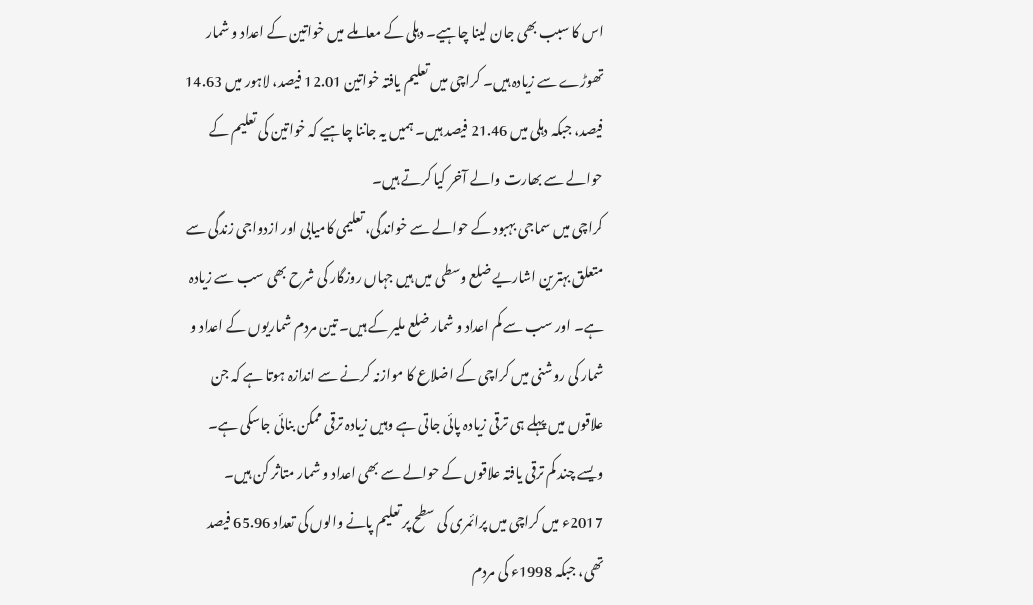اس کا سبب بھی جان لینا چاہیے۔ دہلی کے معاملے میں خواتین کے اعداد و شمار تھوڑے سے زیادہ ہیں۔ کراچی میں تعلیم یافتہ خواتین 12.01 فیصد، لاہور میں 14.63 فیصد، جبکہ دہلی میں 21.46 فیصد ہیں۔ ہمیں یہ جاننا چاہیے کہ خواتین کی تعلیم کے حوالے سے بھارت والے آخر کیا کرتے ہیں۔
کراچی میں سماجی بہبود کے حوالے سے خواندگی، تعلیمی کامیابی اور ازدواجی زندگی سے متعلق بہترین اشاریے ضلع وسطی میں ہیں جہاں روزگار کی شرح بھی سب سے زیادہ ہے۔ اور سب سے کم اعداد و شمار ضلع ملیر کے ہیں۔ تین مردم شماریوں کے اعداد و شمار کی روشنی میں کراچی کے اضلاع کا موازنہ کرنے سے اندازہ ہوتا ہے کہ جن علاقوں میں پہلے ہی ترقی زیادہ پائی جاتی ہے وہیں زیادہ ترقی ممکن بنائی جاسکی ہے۔ ویسے چند کم ترقی یافتہ علاقوں کے حوالے سے بھی اعداد و شمار متاثر کن ہیں۔ 2017ء میں کراچی میں پرائمری کی سطح پر تعلیم پانے والوں کی تعداد 65.96 فیصد تھی، جبکہ 1998ء کی مردم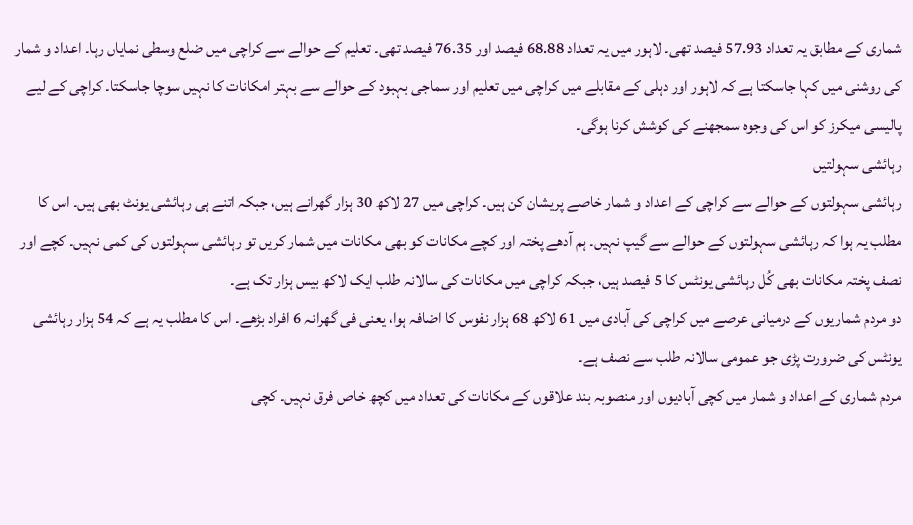شماری کے مطابق یہ تعداد 57.93 فیصد تھی۔ لاہور میں یہ تعداد 68.88 فیصد اور 76.35 فیصد تھی۔ تعلیم کے حوالے سے کراچی میں ضلع وسطی نمایاں رہا۔ اعداد و شمار کی روشنی میں کہا جاسکتا ہے کہ لاہور اور دہلی کے مقابلے میں کراچی میں تعلیم اور سماجی بہبود کے حوالے سے بہتر امکانات کا نہیں سوچا جاسکتا۔ کراچی کے لیے پالیسی میکرز کو اس کی وجوہ سمجھنے کی کوشش کرنا ہوگی۔
رہائشی سہولتیں
رہائشی سہولتوں کے حوالے سے کراچی کے اعداد و شمار خاصے پریشان کن ہیں۔ کراچی میں 27 لاکھ 30 ہزار گھرانے ہیں، جبکہ اتنے ہی رہائشی یونٹ بھی ہیں۔ اس کا مطلب یہ ہوا کہ رہائشی سہولتوں کے حوالے سے گیپ نہیں۔ ہم آدھے پختہ اور کچے مکانات کو بھی مکانات میں شمار کریں تو رہائشی سہولتوں کی کمی نہیں۔ کچے اور نصف پختہ مکانات بھی کُل رہائشی یونٹس کا 5 فیصد ہیں، جبکہ کراچی میں مکانات کی سالانہ طلب ایک لاکھ بیس ہزار تک ہے۔
دو مردم شماریوں کے درمیانی عرصے میں کراچی کی آبادی میں 61 لاکھ 68 ہزار نفوس کا اضافہ ہوا، یعنی فی گھرانہ 6 افراد بڑھے۔ اس کا مطلب یہ ہے کہ 54 ہزار رہائشی یونٹس کی ضرورت پڑی جو عمومی سالانہ طلب سے نصف ہے۔
مردم شماری کے اعداد و شمار میں کچی آبادیوں اور منصوبہ بند علاقوں کے مکانات کی تعداد میں کچھ خاص فرق نہیں۔ کچی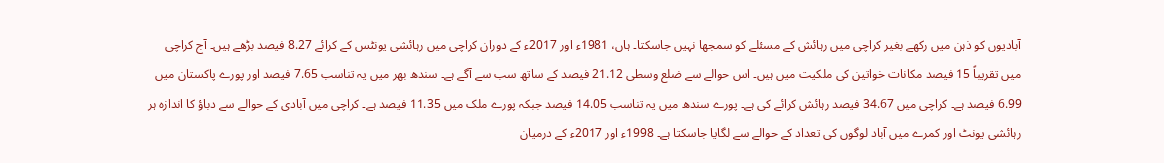آبادیوں کو ذہن میں رکھے بغیر کراچی میں رہائش کے مسئلے کو سمجھا نہیں جاسکتا۔ ہاں، 1981ء اور 2017ء کے دوران کراچی میں رہائشی یونٹس کے کرائے 8.27 فیصد بڑھے ہیں۔ آج کراچی میں تقریباً 15 فیصد مکانات خواتین کی ملکیت میں ہیں۔ اس حوالے سے ضلع وسطی 21.12 فیصد کے ساتھ سب سے آگے ہے۔ سندھ بھر میں یہ تناسب 7.65 فیصد اور پورے پاکستان میں 6.99 فیصد ہے۔ کراچی میں 34.67 فیصد رہائش کرائے کی ہے۔ پورے سندھ میں یہ تناسب 14.05 فیصد جبکہ پورے ملک میں 11.35 فیصد ہے۔ کراچی میں آبادی کے حوالے سے دباؤ کا اندازہ ہر رہائشی یونٹ اور کمرے میں آباد لوگوں کی تعداد کے حوالے سے لگایا جاسکتا ہے۔ 1998ء اور 2017ء کے درمیان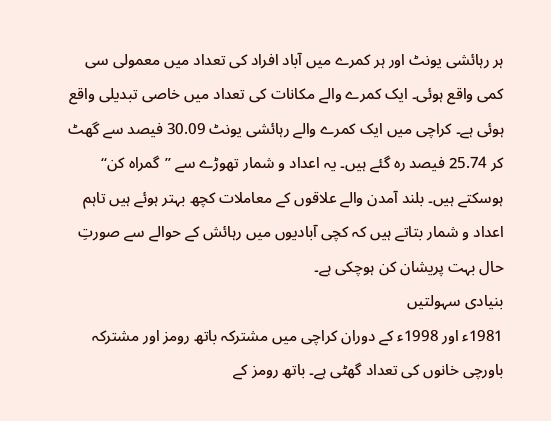ہر رہائشی یونٹ اور ہر کمرے میں آباد افراد کی تعداد میں معمولی سی کمی واقع ہوئی۔ ایک کمرے والے مکانات کی تعداد میں خاصی تبدیلی واقع ہوئی ہے۔ کراچی میں ایک کمرے والے رہائشی یونٹ 30.09 فیصد سے گھٹ کر 25.74 فیصد رہ گئے ہیں۔ یہ اعداد و شمار تھوڑے سے ’’گمراہ کن‘‘ ہوسکتے ہیں۔ بلند آمدن والے علاقوں کے معاملات کچھ بہتر ہوئے ہیں تاہم اعداد و شمار بتاتے ہیں کہ کچی آبادیوں میں رہائش کے حوالے سے صورتِ حال بہت پریشان کن ہوچکی ہے۔
بنیادی سہولتیں
1981ء اور 1998ء کے دوران کراچی میں مشترکہ باتھ رومز اور مشترکہ باورچی خانوں کی تعداد گھٹی ہے۔ باتھ رومز کے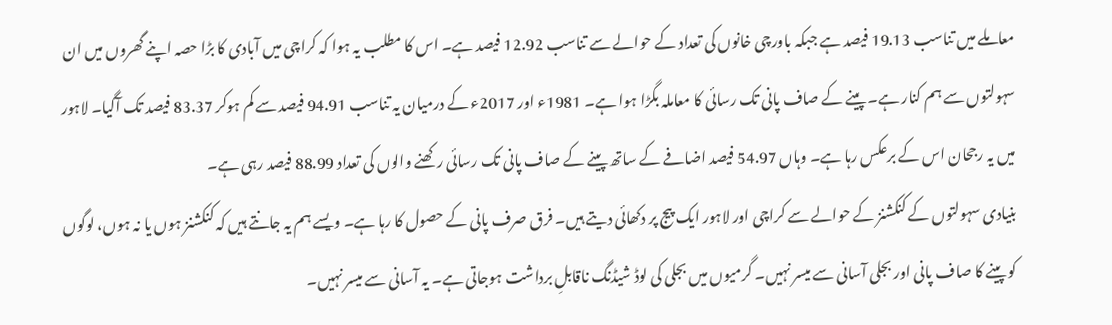معاملے میں تناسب 19.13 فیصد ہے جبکہ باورچی خانوں کی تعداد کے حوالے سے تناسب 12.92 فیصد ہے۔ اس کا مطلب یہ ہوا کہ کراچی میں آبادی کا بڑا حصہ اپنے گھروں میں ان سہولتوں سے ہم کنار ہے۔ پینے کے صاف پانی تک رسائی کا معاملہ بگڑا ہوا ہے۔ 1981ء اور 2017ء کے درمیان یہ تناسب 94.91 فیصد سے کم ہوکر 83.37 فیصد تک آگیا۔ لاہور میں یہ رجحان اس کے برعکس رہا ہے۔ وہاں 54.97 فیصد اضافے کے ساتھ پینے کے صاف پانی تک رسائی رکھنے والوں کی تعداد 88.99 فیصد رہی ہے۔
بنیادی سہولتوں کے کنکشنز کے حوالے سے کراچی اور لاہور ایک پیج پر دکھائی دیتے ہیں۔ فرق صرف پانی کے حصول کا رہا ہے۔ ویسے ہم یہ جانتے ہیں کہ کنکشنز ہوں یا نہ ہوں، لوگوں کو پینے کا صاف پانی اور بجلی آسانی سے میسر نہیں۔ گرمیوں میں بجلی کی لوڈ شیڈنگ ناقابلِ برداشت ہوجاتی ہے۔ یہ آسانی سے میسر نہیں۔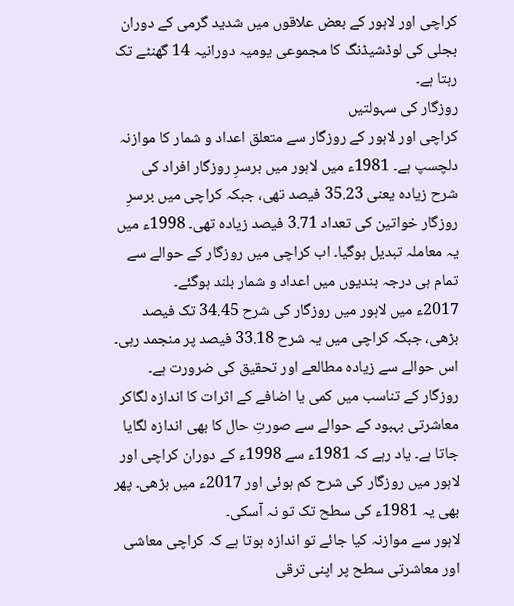کراچی اور لاہور کے بعض علاقوں میں شدید گرمی کے دوران بجلی کی لوڈشیڈنگ کا مجموعی یومیہ دورانیہ 14 گھنٹے تک رہتا ہے۔
روزگار کی سہولتیں
کراچی اور لاہور کے روزگار سے متعلق اعداد و شمار کا موازنہ دلچسپ ہے۔ 1981ء میں لاہور میں برسرِ روزگار افراد کی شرح زیادہ یعنی 35.23 فیصد تھی، جبکہ کراچی میں برسرِ روزگار خواتین کی تعداد 3.71 فیصد زیادہ تھی۔ 1998ء میں یہ معاملہ تبدیل ہوگیا۔ اب کراچی میں روزگار کے حوالے سے تمام ہی درجہ بندیوں میں اعداد و شمار بلند ہوگئے۔
2017ء میں لاہور میں روزگار کی شرح 34.45 تک فیصد بڑھی، جبکہ کراچی میں یہ شرح 33.18 فیصد پر منجمد رہی۔ اس حوالے سے زیادہ مطالعے اور تحقیق کی ضرورت ہے۔ روزگار کے تناسب میں کمی یا اضافے کے اثرات کا اندازہ لگاکر معاشرتی بہبود کے حوالے سے صورتِ حال کا بھی اندازہ لگایا جاتا ہے۔ یاد رہے کہ 1981ء سے 1998ء کے دوران کراچی اور لاہور میں روزگار کی شرح کم ہوئی اور 2017ء میں بڑھی۔ پھر بھی یہ 1981ء کی سطح تک تو نہ آسکی۔
لاہور سے موازنہ کیا جائے تو اندازہ ہوتا ہے کہ کراچی معاشی اور معاشرتی سطح پر اپنی ترقی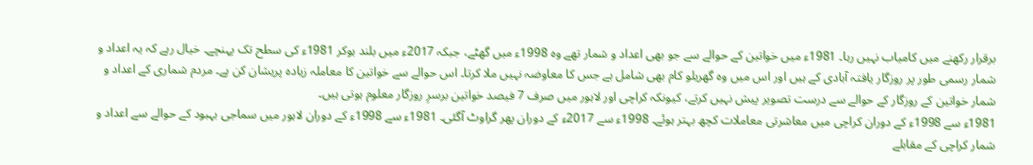برقرار رکھنے میں کامیاب نہیں رہا۔ 1981ء میں خواتین کے حوالے سے جو بھی اعداد و شمار تھے وہ 1998ء میں گھٹے، جبکہ 2017ء میں بلند ہوکر 1981ء کی سطح تک پہنچے۔ خیال رہے کہ یہ اعداد و شمار رسمی طور پر روزگار یافتہ آبادی کے ہیں اور اس میں وہ گھریلو کام بھی شامل ہے جس کا معاوضہ نہیں ملا کرتا۔ اس حوالے سے خواتین کا معاملہ زیادہ پریشان کن ہے۔ مردم شماری کے اعداد و شمار خواتین کے روزگار کے حوالے سے درست تصویر پیش نہیں کرتے، کیونکہ کراچی اور لاہور میں صرف 7 فیصد خواتین برسرِ روزگار معلوم ہوتی ہیں۔
1981ء سے 1998ء کے دوران کراچی میں معاشرتی معاملات کچھ بہتر ہوئے۔ 1998ء سے 2017ء کے دوران پھر گراوٹ آگئی۔ 1981ء سے 1998ء کے دوران لاہور میں سماجی بہبود کے حوالے سے اعداد و شمار کراچی کے مقابلے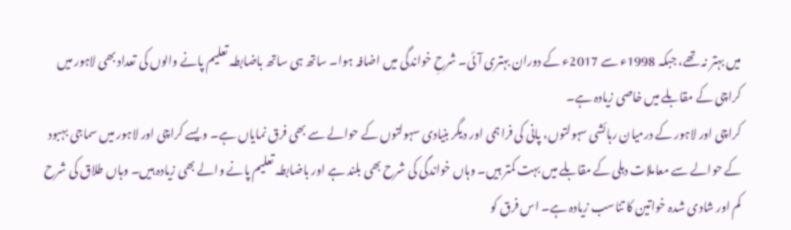میں بہتر نہ تھے، جبکہ 1998ء سے 2017ء کے دوران بہتری آئی۔ شرحِ خواندگی میں اضافہ ہوا۔ ساتھ ہی ساتھ باضابطہ تعلیم پانے والوں کی تعداد بھی لاہور میں کراچی کے مقابلے میں خاصی زیادہ ہے۔
کراچی اور لاہور کے درمیان رہائشی سہولتوں، پانی کی فراہمی اور دیگر بنیادی سہولتوں کے حوالے سے بھی فرق نمایاں ہے۔ ویسے کراچی اور لاہور میں سماجی بہبود کے حوالے سے معاملات دہلی کے مقابلے میں بہت کمتر ہیں۔ وہاں خواندگی کی شرح بھی بلند ہے اور باضابطہ تعلیم پانے والے بھی زیادہ ہیں۔ وہاں طلاق کی شرح کم اور شادی شدہ خواتین کا تناسب زیادہ ہے۔ اس فرق کو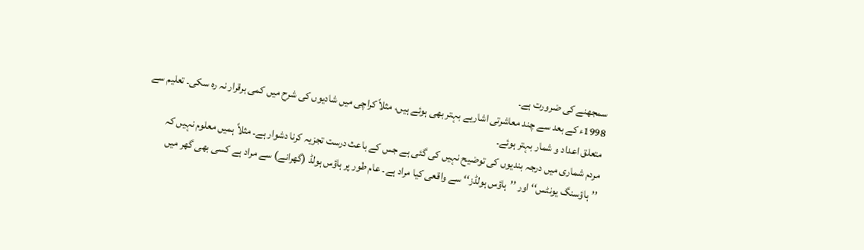سمجھنے کی ضرورت ہے۔
1998ء کے بعد سے چند معاشرتی اشاریے بہتر بھی ہوئے ہیں، مثلاً کراچی میں شادیوں کی شرح میں کمی برقرار نہ رہ سکی۔ تعلیم سے متعلق اعداد و شمار بہتر ہوئے۔
مردم شماری میں درجہ بندیوں کی توضیح نہیں کی گئی ہے جس کے باعث درست تجزیہ کرنا دشوار ہے۔ مثلاً ہمیں معلوم نہیں کہ ’’ہاؤسنگ یونٹس‘‘ اور ’’ہاؤس ہولڈز‘‘ سے واقعی کیا مراد ہے۔ عام طور پر ہاؤس ہولڈ (گھرانے) سے مراد ہے کسی بھی گھر میں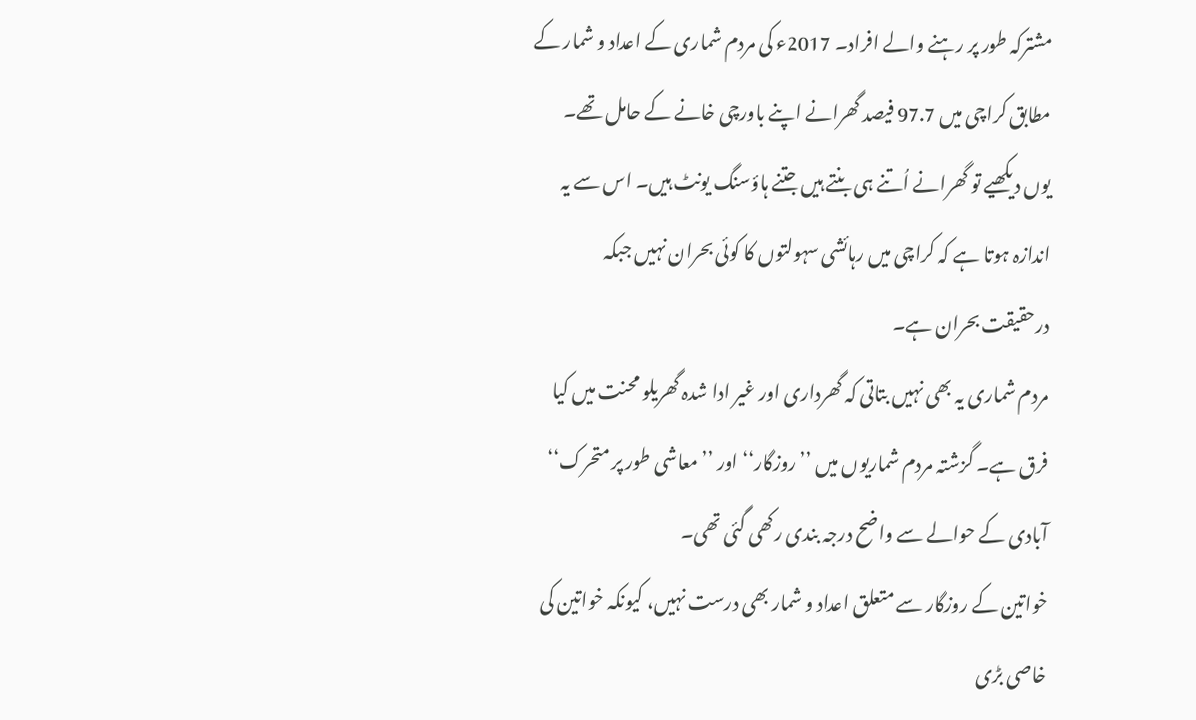مشترکہ طور پر رہنے والے افراد۔ 2017ء کی مردم شماری کے اعداد و شمار کے مطابق کراچی میں 97.7 فیصد گھرانے اپنے باورچی خانے کے حامل تھے۔ یوں دیکھیے تو گھرانے اُتنے ہی بنتے ہیں جتنے ہاؤسنگ یونٹ ہیں۔ اس سے یہ اندازہ ہوتا ہے کہ کراچی میں رہائشی سہولتوں کا کوئی بحران نہیں جبکہ درحقیقت بحران ہے۔
مردم شماری یہ بھی نہیں بتاتی کہ گھرداری اور غیر ادا شدہ گھریلو محنت میں کیا فرق ہے۔ گزشتہ مردم شماریوں میں ’’روزگار‘‘ اور ’’معاشی طور پر متحرک‘‘ آبادی کے حوالے سے واضح درجہ بندی رکھی گئی تھی۔
خواتین کے روزگار سے متعلق اعداد و شمار بھی درست نہیں، کیونکہ خواتین کی خاصی بڑی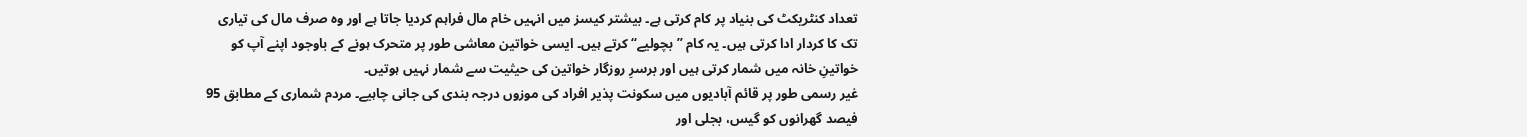تعداد کنٹریکٹ کی بنیاد پر کام کرتی ہے۔ بیشتر کیسز میں انہیں خام مال فراہم کردیا جاتا ہے اور وہ صرف مال کی تیاری تک کا کردار ادا کرتی ہیں۔ یہ کام ’’بچولیے‘‘ کرتے ہیں۔ ایسی خواتین معاشی طور پر متحرک ہونے کے باوجود اپنے آپ کو خواتینِ خانہ میں شمار کرتی ہیں اور برسرِ روزگار خواتین کی حیثیت سے شمار نہیں ہوتیں۔
غیر رسمی طور پر قائم آبادیوں میں سکونت پذیر افراد کی موزوں درجہ بندی کی جانی چاہیے۔ مردم شماری کے مطابق 95 فیصد گھرانوں کو گیس، بجلی اور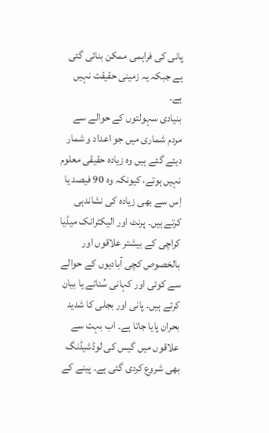پانی کی فراہمی ممکن بنائی گئی ہے جبکہ یہ زمینی حقیقت نہیں ہے۔
بنیادی سہولتوں کے حوالے سے مردم شماری میں جو اعداد و شمار دیئے گئے ہیں وہ زیادہ حقیقی معلوم نہیں ہوتے، کیونکہ وہ 90 فیصد یا اِس سے بھی زیادہ کی نشاندہی کرتے ہیں۔ پرنٹ اور الیکٹرانک میڈیا کراچی کے بیشتر علاقوں اور بالخصوص کچی آبادیوں کے حوالے سے کوئی اور کہانی سُناتے یا بیان کرتے ہیں۔ پانی اور بجلی کا شدید بحران پایا جاتا ہے۔ اب بہت سے علاقوں میں گیس کی لوڈشیڈنگ بھی شروع کردی گئی ہے۔ پینے کے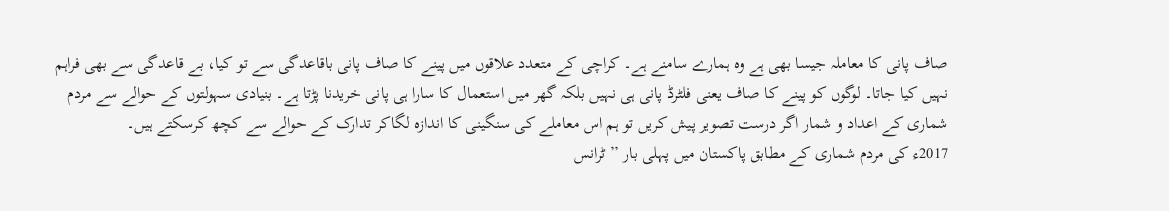صاف پانی کا معاملہ جیسا بھی ہے وہ ہمارے سامنے ہے۔ کراچی کے متعدد علاقوں میں پینے کا صاف پانی باقاعدگی سے تو کیا، بے قاعدگی سے بھی فراہم نہیں کیا جاتا۔ لوگوں کو پینے کا صاف یعنی فلٹرڈ پانی ہی نہیں بلکہ گھر میں استعمال کا سارا ہی پانی خریدنا پڑتا ہے۔ بنیادی سہولتوں کے حوالے سے مردم شماری کے اعداد و شمار اگر درست تصویر پیش کریں تو ہم اس معاملے کی سنگینی کا اندازہ لگاکر تدارک کے حوالے سے کچھ کرسکتے ہیں۔
2017ء کی مردم شماری کے مطابق پاکستان میں پہلی بار ’’ٹرانس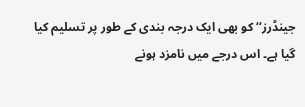جینڈرز‘‘ کو بھی ایک درجہ بندی کے طور پر تسلیم کیا گیا ہے۔ اس درجے میں نامزد ہونے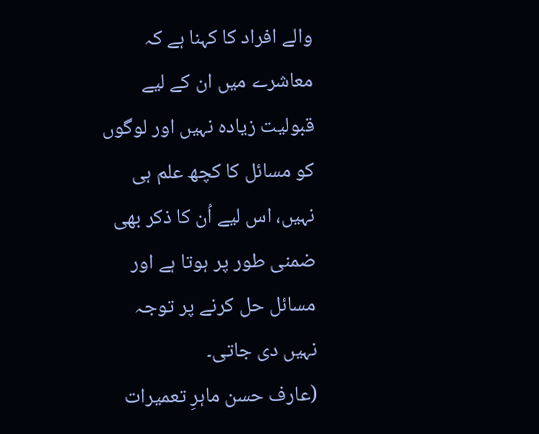والے افراد کا کہنا ہے کہ معاشرے میں ان کے لیے قبولیت زیادہ نہیں اور لوگوں کو مسائل کا کچھ علم ہی نہیں، اس لیے اُن کا ذکر بھی ضمنی طور پر ہوتا ہے اور مسائل حل کرنے پر توجہ نہیں دی جاتی۔
(عارف حسن ماہرِ تعمیرات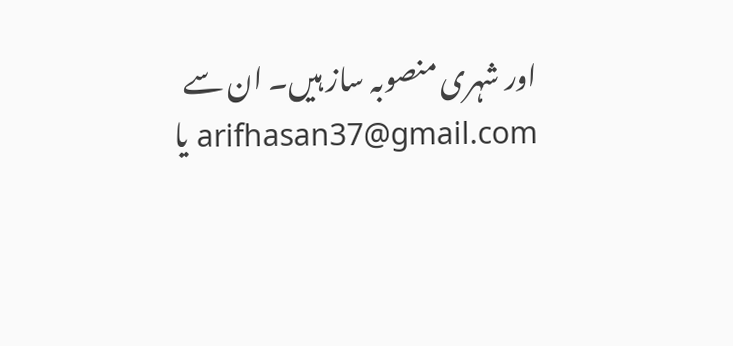اور شہری منصوبہ ساز ہیں۔ ان سے arifhasan37@gmail.com یا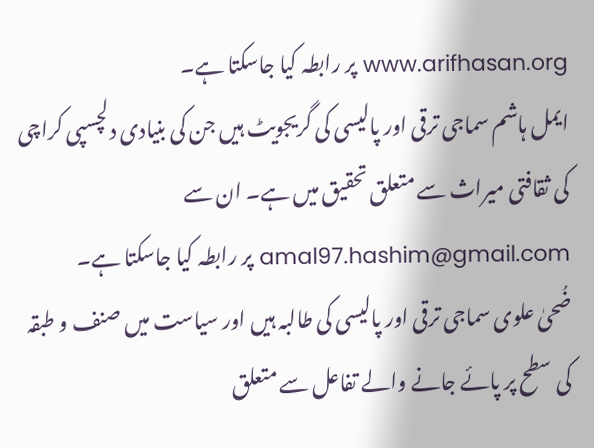www.arifhasan.org پر رابطہ کیا جاسکتا ہے۔
ایمل ہاشم سماجی ترقی اور پالیسی کی گریجویٹ ہیں جن کی بنیادی دلچسپی کراچی کی ثقافتی میراث سے متعلق تحقیق میں ہے۔ ان سے amal97.hashim@gmail.com پر رابطہ کیا جاسکتا ہے۔
ضُحیٰ علوی سماجی ترقی اور پالیسی کی طالبہ ہیں اور سیاست میں صنف و طبقہ کی سطح پر پائے جانے والے تفاعل سے متعلق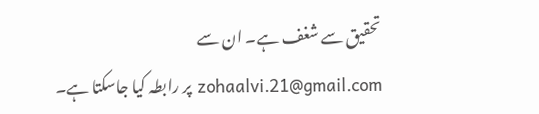تحقیق سے شغف ہے۔ ان سے zohaalvi.21@gmail.com پر رابطہ کیا جاسکتا ہے۔